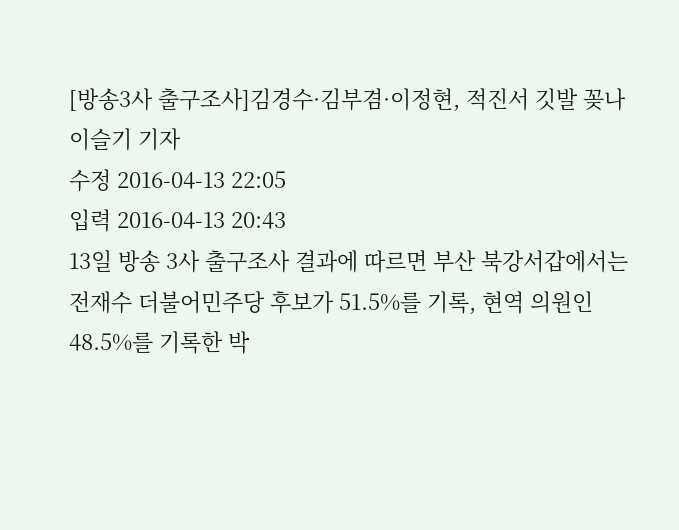[방송3사 출구조사]김경수·김부겸·이정현, 적진서 깃발 꽂나
이슬기 기자
수정 2016-04-13 22:05
입력 2016-04-13 20:43
13일 방송 3사 출구조사 결과에 따르면 부산 북강서갑에서는 전재수 더불어민주당 후보가 51.5%를 기록, 현역 의원인 48.5%를 기록한 박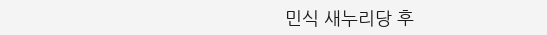민식 새누리당 후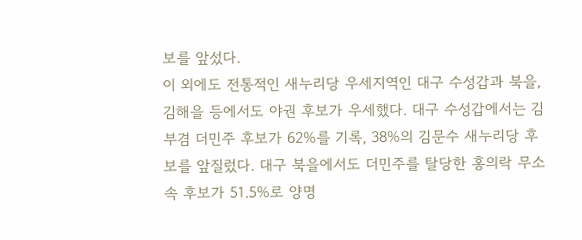보를 앞섰다.
이 외에도 전통적인 새누리당 우세지역인 대구 수성갑과 북을, 김해을 등에서도 야권 후보가 우세했다. 대구 수성갑에서는 김부겸 더민주 후보가 62%를 기록, 38%의 김문수 새누리당 후보를 앞질렀다. 대구 북을에서도 더민주를 탈당한 홍의락 무소속 후보가 51.5%로 양명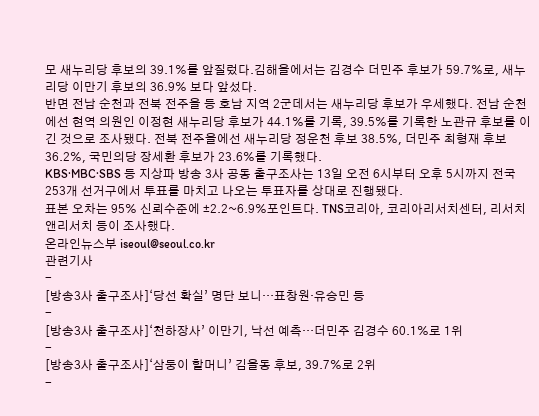모 새누리당 후보의 39.1%를 앞질렀다.김해을에서는 김경수 더민주 후보가 59.7%로, 새누리당 이만기 후보의 36.9% 보다 앞섰다.
반면 전남 순천과 전북 전주을 등 호남 지역 2군데서는 새누리당 후보가 우세했다. 전남 순천에선 현역 의원인 이정현 새누리당 후보가 44.1%를 기록, 39.5%를 기록한 노관규 후보를 이긴 것으로 조사됐다. 전북 전주을에선 새누리당 정운천 후보 38.5%, 더민주 최형재 후보 36.2%, 국민의당 장세환 후보가 23.6%를 기록했다.
KBS·MBC·SBS 등 지상파 방송 3사 공동 출구조사는 13일 오전 6시부터 오후 5시까지 전국 253개 선거구에서 투표를 마치고 나오는 투표자를 상대로 진행됐다.
표본 오차는 95% 신뢰수준에 ±2.2~6.9%포인트다. TNS코리아, 코리아리서치센터, 리서치앤리서치 등이 조사했다.
온라인뉴스부 iseoul@seoul.co.kr
관련기사
-
[방송3사 출구조사]‘당선 확실’ 명단 보니…표창원·유승민 등
-
[방송3사 출구조사]‘천하장사’ 이만기, 낙선 예측…더민주 김경수 60.1%로 1위
-
[방송3사 출구조사]‘삼둥이 할머니’ 김을동 후보, 39.7%로 2위
-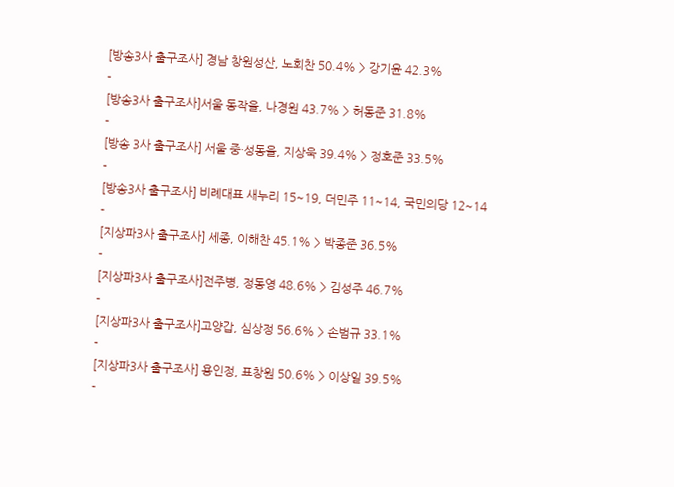[방송3사 출구조사] 경남 창원성산, 노회찬 50.4% > 강기윤 42.3%
-
[방송3사 출구조사]서울 동작을, 나경원 43.7% > 허동준 31.8%
-
[방송 3사 출구조사] 서울 중·성동을, 지상욱 39.4% > 정호준 33.5%
-
[방송3사 출구조사] 비례대표 새누리 15~19, 더민주 11~14, 국민의당 12~14
-
[지상파3사 출구조사] 세종, 이해찬 45.1% > 박종준 36.5%
-
[지상파3사 출구조사]전주병, 정동영 48.6% > 김성주 46.7%
-
[지상파3사 출구조사]고양갑, 심상정 56.6% > 손범규 33.1%
-
[지상파3사 출구조사] 용인정, 표창원 50.6% > 이상일 39.5%
-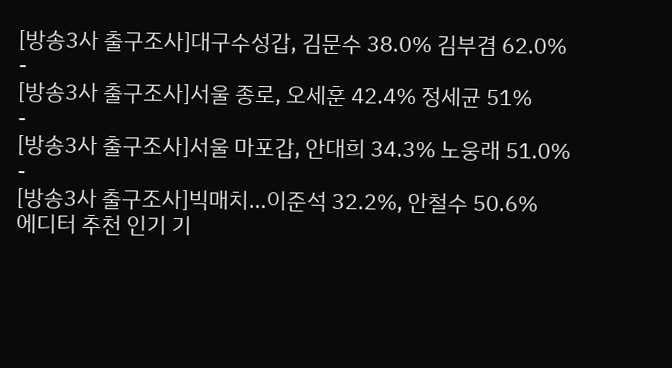[방송3사 출구조사]대구수성갑, 김문수 38.0% 김부겸 62.0%
-
[방송3사 출구조사]서울 종로, 오세훈 42.4% 정세균 51%
-
[방송3사 출구조사]서울 마포갑, 안대희 34.3% 노웅래 51.0%
-
[방송3사 출구조사]빅매치…이준석 32.2%, 안철수 50.6%
에디터 추천 인기 기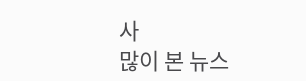사
많이 본 뉴스